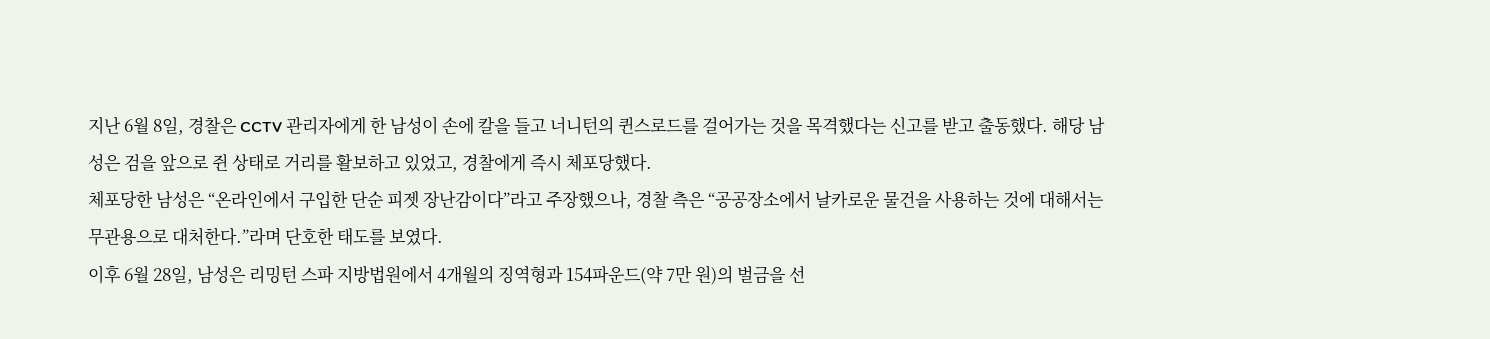지난 6월 8일, 경찰은 CCTV 관리자에게 한 남성이 손에 칼을 들고 너니턴의 퀸스로드를 걸어가는 것을 목격했다는 신고를 받고 출동했다. 해당 남성은 검을 앞으로 쥔 상태로 거리를 활보하고 있었고, 경찰에게 즉시 체포당했다.
체포당한 남성은 “온라인에서 구입한 단순 피젯 장난감이다”라고 주장했으나, 경찰 측은 “공공장소에서 날카로운 물건을 사용하는 것에 대해서는 무관용으로 대처한다.”라며 단호한 태도를 보였다.
이후 6월 28일, 남성은 리밍턴 스파 지방법원에서 4개월의 징역형과 154파운드(약 7만 원)의 벌금을 선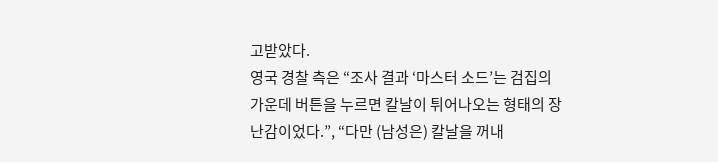고받았다.
영국 경찰 측은 “조사 결과 ‘마스터 소드’는 검집의 가운데 버튼을 누르면 칼날이 튀어나오는 형태의 장난감이었다.”, “다만 (남성은) 칼날을 꺼내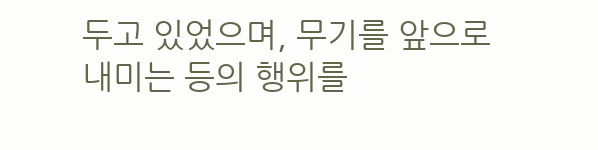두고 있었으며, 무기를 앞으로 내미는 등의 행위를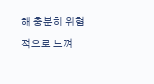해 충분히 위협적으로 느껴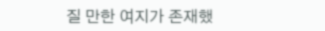질 만한 여지가 존재했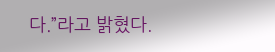다.”라고 밝혔다.